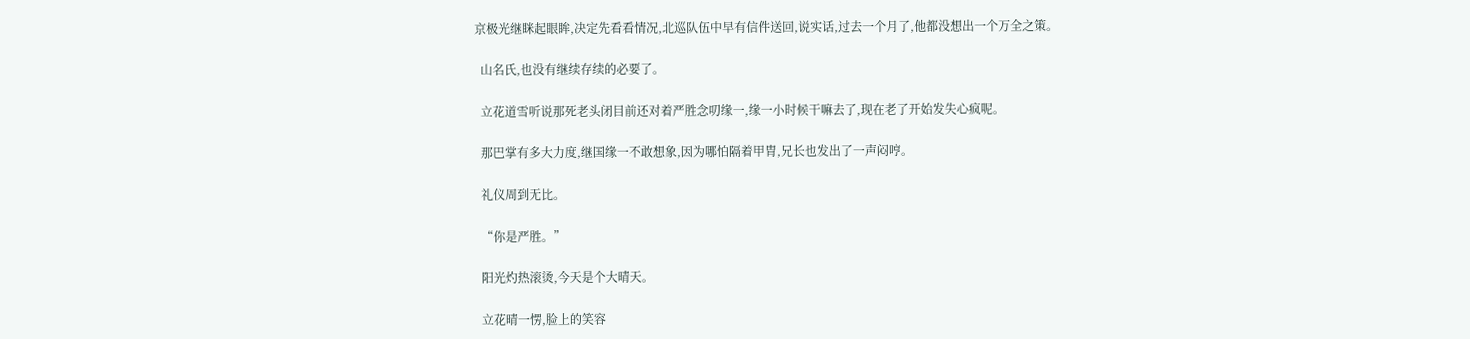京极光继眯起眼眸,决定先看看情况,北巡队伍中早有信件送回,说实话,过去一个月了,他都没想出一个万全之策。

  山名氏,也没有继续存续的必要了。

  立花道雪听说那死老头闭目前还对着严胜念叨缘一,缘一小时候干嘛去了,现在老了开始发失心疯呢。

  那巴掌有多大力度,继国缘一不敢想象,因为哪怕隔着甲胄,兄长也发出了一声闷哼。

  礼仪周到无比。

  “你是严胜。”

  阳光灼热滚烫,今天是个大晴天。

  立花晴一愣,脸上的笑容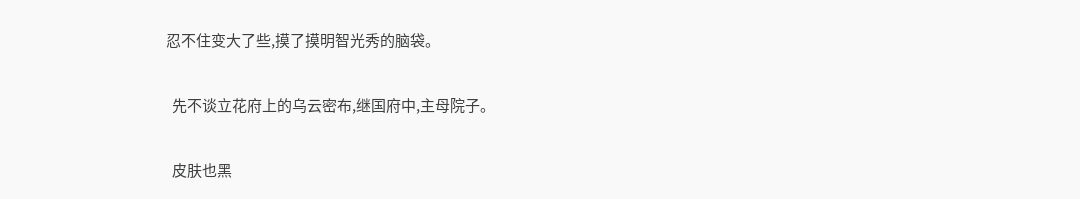忍不住变大了些,摸了摸明智光秀的脑袋。

  先不谈立花府上的乌云密布,继国府中,主母院子。

  皮肤也黑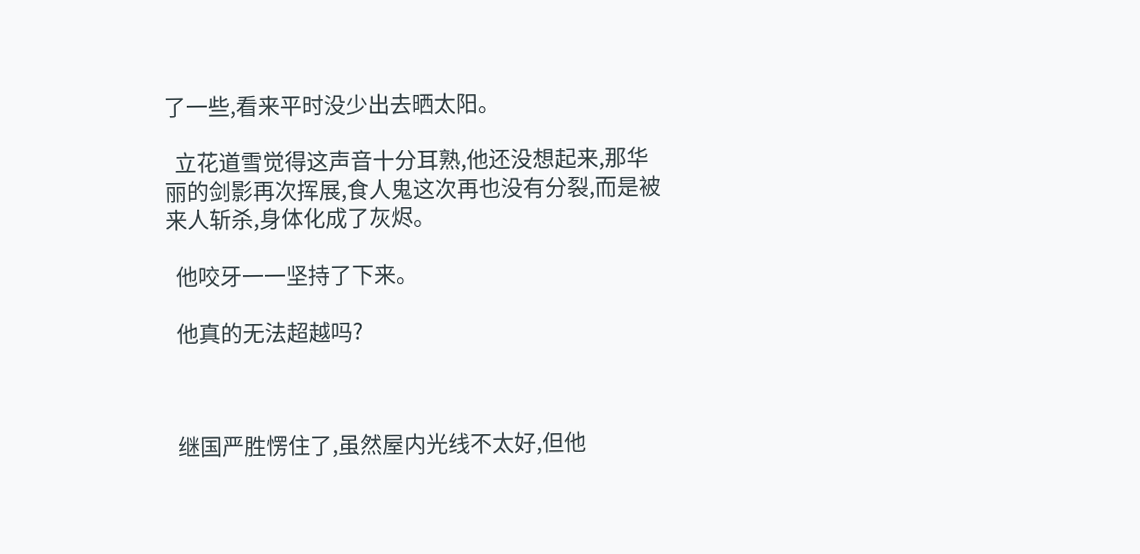了一些,看来平时没少出去晒太阳。

  立花道雪觉得这声音十分耳熟,他还没想起来,那华丽的剑影再次挥展,食人鬼这次再也没有分裂,而是被来人斩杀,身体化成了灰烬。

  他咬牙一一坚持了下来。

  他真的无法超越吗?



  继国严胜愣住了,虽然屋内光线不太好,但他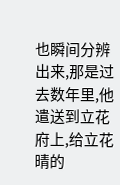也瞬间分辨出来,那是过去数年里,他遣送到立花府上,给立花晴的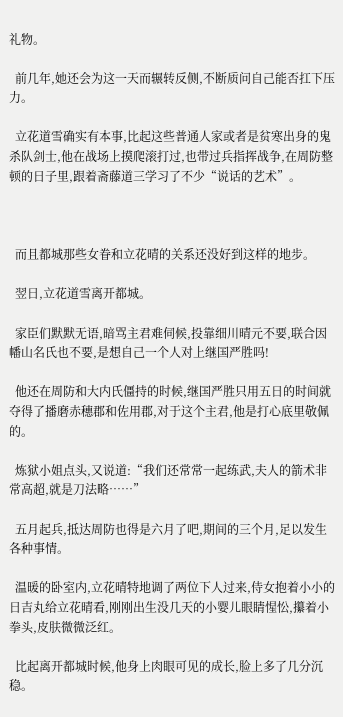礼物。

  前几年,她还会为这一天而辗转反侧,不断质问自己能否扛下压力。

  立花道雪确实有本事,比起这些普通人家或者是贫寒出身的鬼杀队剑士,他在战场上摸爬滚打过,也带过兵指挥战争,在周防整顿的日子里,跟着斋藤道三学习了不少“说话的艺术”。



  而且都城那些女眷和立花晴的关系还没好到这样的地步。

  翌日,立花道雪离开都城。

  家臣们默默无语,暗骂主君难伺候,投靠细川晴元不要,联合因幡山名氏也不要,是想自己一个人对上继国严胜吗!

  他还在周防和大内氏僵持的时候,继国严胜只用五日的时间就夺得了播磨赤穗郡和佐用郡,对于这个主君,他是打心底里敬佩的。

  炼狱小姐点头,又说道:“我们还常常一起练武,夫人的箭术非常高超,就是刀法略……”

  五月起兵,抵达周防也得是六月了吧,期间的三个月,足以发生各种事情。

  温暖的卧室内,立花晴特地调了两位下人过来,侍女抱着小小的日吉丸给立花晴看,刚刚出生没几天的小婴儿眼睛惺忪,攥着小拳头,皮肤微微泛红。

  比起离开都城时候,他身上肉眼可见的成长,脸上多了几分沉稳。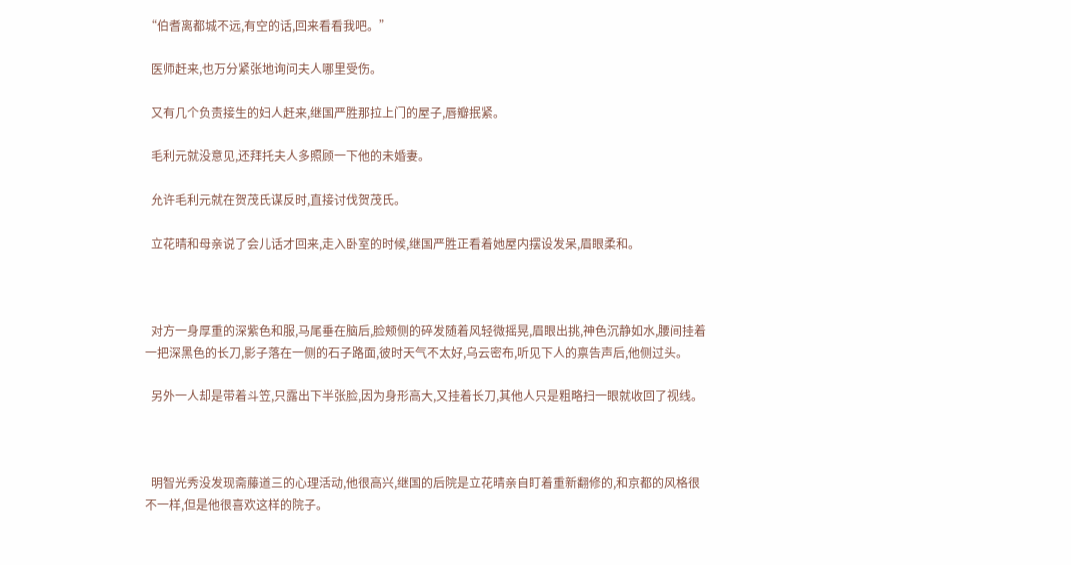“伯耆离都城不远,有空的话,回来看看我吧。”

  医师赶来,也万分紧张地询问夫人哪里受伤。

  又有几个负责接生的妇人赶来,继国严胜那拉上门的屋子,唇瓣抿紧。

  毛利元就没意见,还拜托夫人多照顾一下他的未婚妻。

  允许毛利元就在贺茂氏谋反时,直接讨伐贺茂氏。

  立花晴和母亲说了会儿话才回来,走入卧室的时候,继国严胜正看着她屋内摆设发呆,眉眼柔和。



  对方一身厚重的深紫色和服,马尾垂在脑后,脸颊侧的碎发随着风轻微摇晃,眉眼出挑,神色沉静如水,腰间挂着一把深黑色的长刀,影子落在一侧的石子路面,彼时天气不太好,乌云密布,听见下人的禀告声后,他侧过头。

  另外一人却是带着斗笠,只露出下半张脸,因为身形高大,又挂着长刀,其他人只是粗略扫一眼就收回了视线。



  明智光秀没发现斋藤道三的心理活动,他很高兴,继国的后院是立花晴亲自盯着重新翻修的,和京都的风格很不一样,但是他很喜欢这样的院子。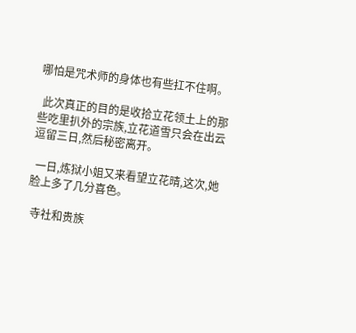哪怕是咒术师的身体也有些扛不住啊。

  此次真正的目的是收拾立花领土上的那些吃里扒外的宗族,立花道雪只会在出云逗留三日,然后秘密离开。

  一日,炼狱小姐又来看望立花晴,这次,她脸上多了几分喜色。

  寺社和贵族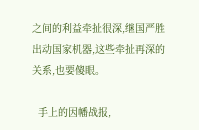之间的利益牵扯很深,继国严胜出动国家机器,这些牵扯再深的关系,也要傻眼。

  手上的因幡战报,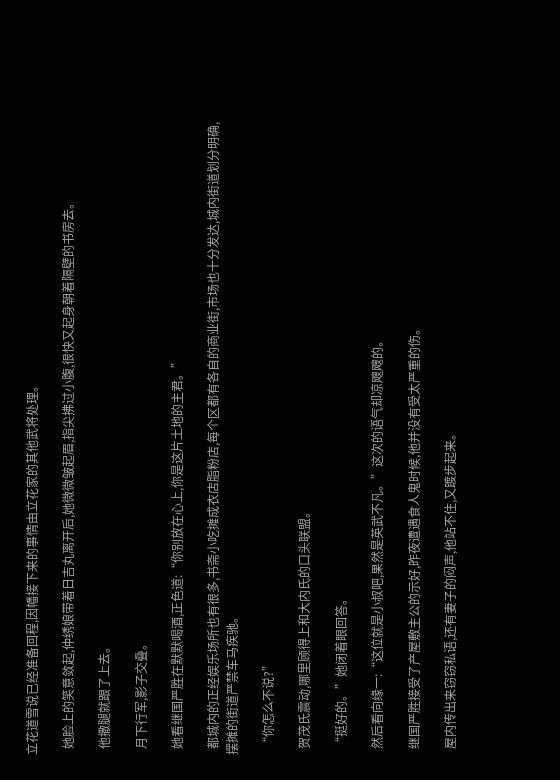立花道雪说已经准备回程,因幡接下来的事情由立花家的其他武将处理。

  她脸上的笑意敛起,仲绣娘带着日吉丸离开后,她微微皱起眉,指尖拂过小腹,很快又起身朝着隔壁的书房去。

  他撒腿就跟了上去。

  月下行军,影子交叠。

  她看继国严胜在默默喝酒,正色道:“你别放在心上,你是这片土地的主君。”

  都城内的正经娱乐场所也有很多,书斋小吃摊成衣店脂粉店,每个区都有各自的商业街,市场也十分发达,城内街道划分明确,摆摊的街道严禁车马疾驰。

  “你怎么不说?”

  贺茂氏震动,哪里顾得上和大内氏的口头联盟。

  “挺好的。”她闭着眼回答。

  然后看向缘一:“这位就是小叔吧,果然是英武不凡。”这次的语气却凉飕飕的。

  继国严胜接受了产屋敷主公的示好,昨夜遭遇食人鬼时候,他并没有受太严重的伤。

  屋内传出来窃窃私语,还有妻子的闷声,他站不住,又踱步起来。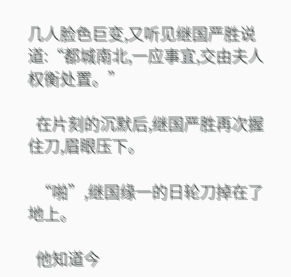几人脸色巨变,又听见继国严胜说道:“都城南北,一应事宜,交由夫人权衡处置。”

  在片刻的沉默后,继国严胜再次握住刀,眉眼压下。

  “啪”,继国缘一的日轮刀掉在了地上。

  他知道今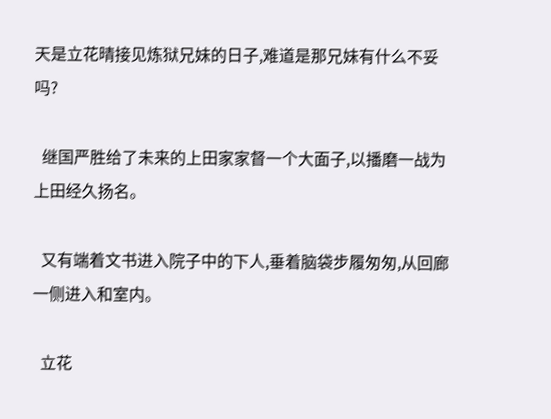天是立花晴接见炼狱兄妹的日子,难道是那兄妹有什么不妥吗?

  继国严胜给了未来的上田家家督一个大面子,以播磨一战为上田经久扬名。

  又有端着文书进入院子中的下人,垂着脑袋步履匆匆,从回廊一侧进入和室内。

  立花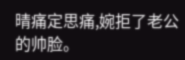晴痛定思痛,婉拒了老公的帅脸。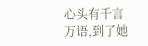心头有千言万语,到了她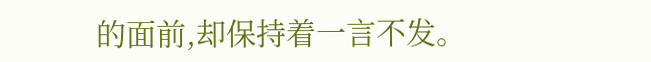的面前,却保持着一言不发。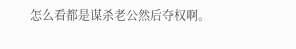怎么看都是谋杀老公然后夺权啊。